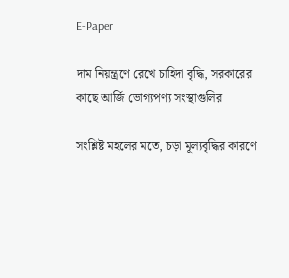E-Paper

দাম নিয়ন্ত্রণে রেখে চাহিদা বৃদ্ধি, সরকারের কাছে আর্জি ভোগ্যপণ্য সংস্থাগুলির

সংশ্লিষ্ট মহলের মতে, চড়া মূল্যবৃদ্ধির কারণে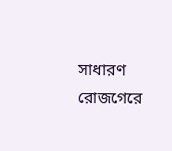সাধারণ রোজগেরে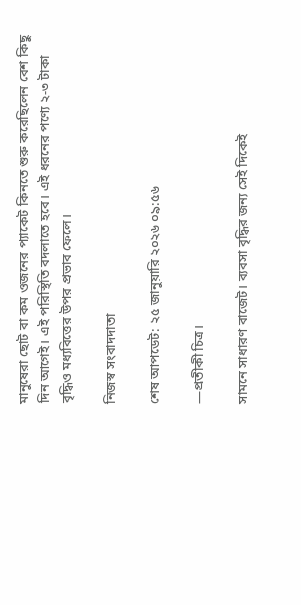মানুষেরা ছোট বা কম ওজনের প্যাকেট কিনতে শুরু করেছিলেন বেশ কিছু দিন আগেই। এই পরিস্থিতি বদলাতে হবে। এই ধরনের পণ্যে ২-৩ টাকা বৃদ্ধিও মধ্যবিত্তের উপর প্রভাব ফেলে।

নিজস্ব সংবাদদাতা

শেষ আপডেট: ২৫ জানুয়ারি ২০২৬ ০৯:৫৬

—প্রতীকী চিত্র।

সামনে সাধারণ বাজেট। ব্যবসা বৃদ্ধির জন্য সেই দিকেই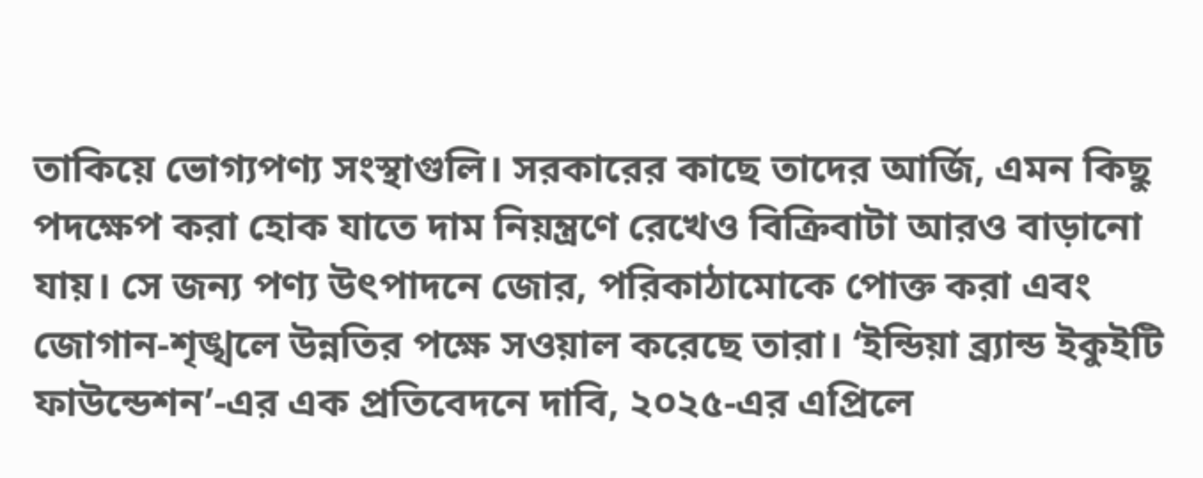তাকিয়ে ভোগ্যপণ্য সংস্থাগুলি। সরকারের কাছে তাদের আর্জি, এমন কিছু পদক্ষেপ করা হোক যাতে দাম নিয়ন্ত্রণে রেখেও বিক্রিবাটা আরও বাড়ানো যায়। সে জন্য পণ্য উৎপাদনে জোর, পরিকাঠামোকে পোক্ত করা এবং জোগান-শৃঙ্খলে উন্নতির পক্ষে সওয়াল করেছে তারা। ‘ইন্ডিয়া ব্র্যান্ড ইকুইটি ফাউন্ডেশন’-এর এক প্রতিবেদনে দাবি, ২০২৫-এর এপ্রিলে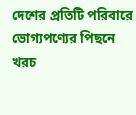দেশের প্রতিটি পরিবারে ভোগ্যপণ্যের পিছনে খরচ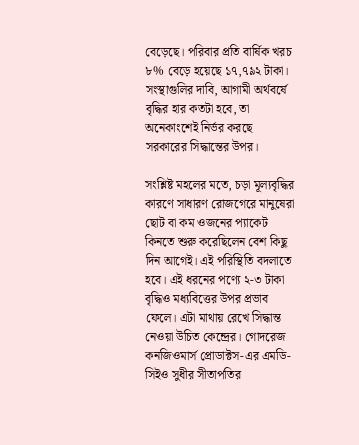বেড়েছে। পরিবার প্রতি বার্ষিক খরচ ৮% বেড়ে হয়েছে ১৭,৭৯২ টাকা। সংস্থাগুলির দাবি, আগামী অর্থবর্ষে বৃদ্ধির হার কতটা হবে, তা অনেকাংশেই নির্ভর করছে সরকারের সিদ্ধান্তের উপর।

সংশ্লিষ্ট মহলের মতে, চড়া মূল্যবৃদ্ধির কারণে সাধারণ রোজগেরে মানুষেরা ছোট বা কম ওজনের প্যাকেট কিনতে শুরু করেছিলেন বেশ কিছু দিন আগেই। এই পরিস্থিতি বদলাতে হবে। এই ধরনের পণ্যে ২-৩ টাকা বৃদ্ধিও মধ্যবিত্তের উপর প্রভাব ফেলে। এটা মাথায় রেখে সিদ্ধান্ত নেওয়া উচিত কেন্দ্রের। গোদরেজ কনজিওমার্স প্রোডাক্টস-এর এমডি-সিইও সুধীর সীতাপতির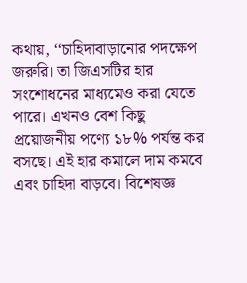কথায়, ‘‘চাহিদাবাড়ানোর পদক্ষেপ জরুরি। তা জিএসটির হার সংশোধনের মাধ্যমেও করা যেতে পারে। এখনও বেশ কিছু প্রয়োজনীয় পণ্যে ১৮% পর্যন্ত কর বসছে। এই হার কমালে দাম কমবে এবং চাহিদা বাড়বে। বিশেষজ্ঞ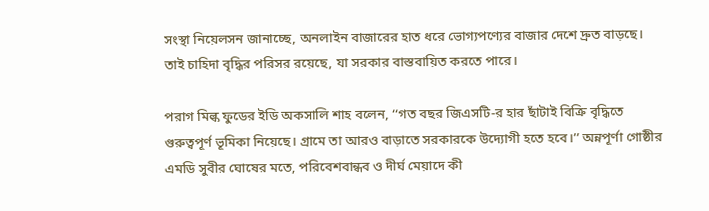সংস্থা নিয়েলসন জানাচ্ছে, অনলাইন বাজারের হাত ধরে ভোগ্যপণ্যের বাজার দেশে দ্রুত বাড়ছে। তাই চাহিদা বৃদ্ধির পরিসর রয়েছে, যা সরকার বাস্তবায়িত করতে পারে।

পরাগ মিল্ক ফুডের ইডি অকসালি শাহ বলেন, ‘‘গত বছর জিএসটি-র হার ছাঁটাই বিক্রি বৃদ্ধিতে গুরুত্বপূর্ণ ভূমিকা নিয়েছে। গ্রামে তা আরও বাড়াতে সরকারকে উদ্যোগী হতে হবে।’’ অন্নপূর্ণা গোষ্ঠীর এমডি সুবীর ঘোষের মতে, পরিবেশবান্ধব ও দীর্ঘ মেয়াদে কী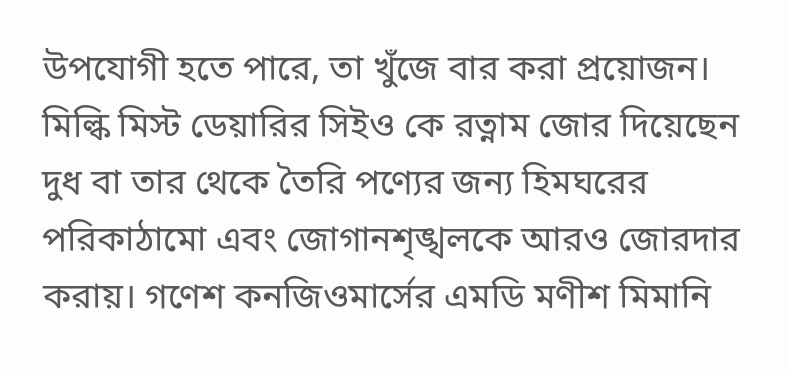উপযোগী হতে পারে, তা খুঁজে বার করা প্রয়োজন। মিল্কি মিস্ট ডেয়ারির সিইও কে রত্নাম জোর দিয়েছেন দুধ বা তার থেকে তৈরি পণ্যের জন্য হিমঘরের পরিকাঠামো এবং জোগানশৃঙ্খলকে আরও জোরদার করায়। গণেশ কনজিওমার্সের এমডি মণীশ মিমানি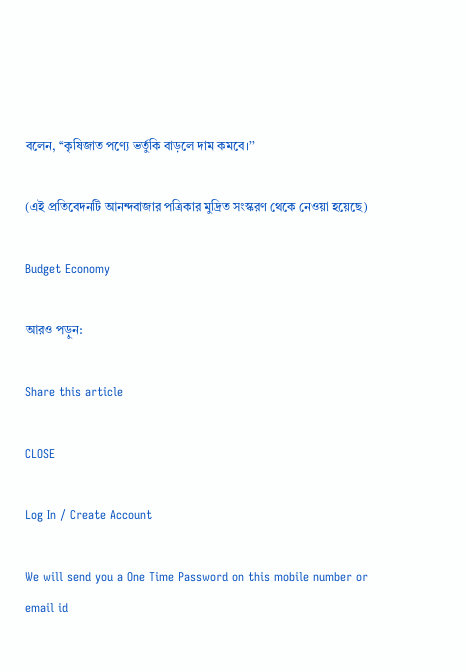বলেন, ‘‘কৃষিজাত পণ্যে ভর্তুকি বাড়লে দাম কমবে।’’

(এই প্রতিবেদনটি আনন্দবাজার পত্রিকার মুদ্রিত সংস্করণ থেকে নেওয়া হয়েছে)

Budget Economy

আরও পড়ুন:

Share this article

CLOSE

Log In / Create Account

We will send you a One Time Password on this mobile number or email id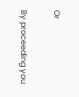Or

By proceeding you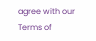agree with our Terms of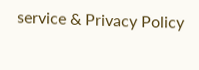service & Privacy Policy